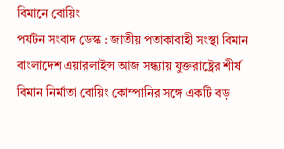বিমানে বোয়িং
পর্যটন সংবাদ ডেস্ক : জাতীয় পতাকাবাহী সংস্থা বিমান বাংলাদেশ এয়ারলাইন্স আজ সন্ধ্যায় যুক্তরাষ্ট্রের শীর্ষ বিমান নির্মাতা বোয়িং কোম্পানির সঙ্গে একটি বড়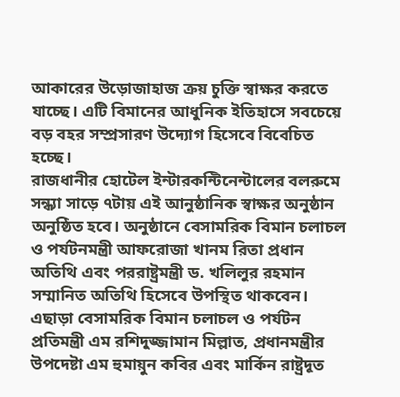আকারের উড়োজাহাজ ক্রয় চুক্তি স্বাক্ষর করতে যাচ্ছে। এটি বিমানের আধুনিক ইতিহাসে সবচেয়ে বড় বহর সম্প্রসারণ উদ্যোগ হিসেবে বিবেচিত হচ্ছে।
রাজধানীর হোটেল ইন্টারকন্টিনেন্টালের বলরুমে সন্ধ্যা সাড়ে ৭টায় এই আনুষ্ঠানিক স্বাক্ষর অনুষ্ঠান অনুষ্ঠিত হবে। অনুষ্ঠানে বেসামরিক বিমান চলাচল ও পর্যটনমন্ত্রী আফরোজা খানম রিতা প্রধান অতিথি এবং পররাষ্ট্রমন্ত্রী ড. খলিলুর রহমান সম্মানিত অতিথি হিসেবে উপস্থিত থাকবেন। এছাড়া বেসামরিক বিমান চলাচল ও পর্যটন প্রতিমন্ত্রী এম রশিদুজ্জামান মিল্লাত, প্রধানমন্ত্রীর উপদেষ্টা এম হুমায়ুন কবির এবং মার্কিন রাষ্ট্রদূত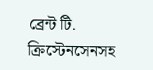ব্রেন্ট টি. ক্রিস্টেনসেনসহ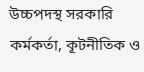উচ্চপদস্থ সরকারি কর্মকর্তা, কূটনীতিক ও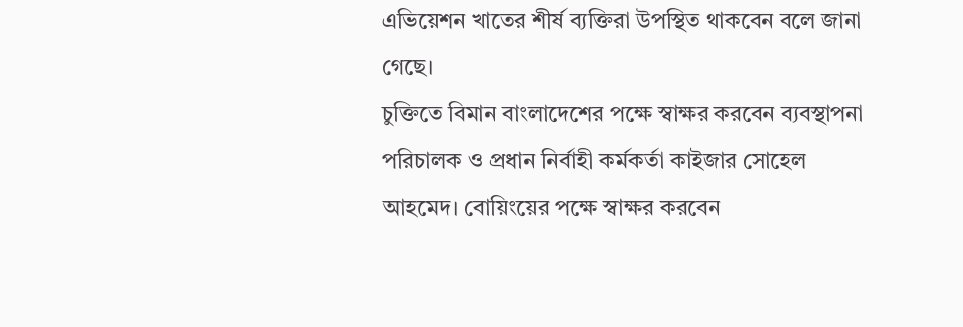এভিয়েশন খাতের শীর্ষ ব্যক্তিরা উপস্থিত থাকবেন বলে জানা গেছে।
চুক্তিতে বিমান বাংলাদেশের পক্ষে স্বাক্ষর করবেন ব্যবস্থাপনা পরিচালক ও প্রধান নির্বাহী কর্মকর্তা কাইজার সোহেল আহমেদ। বোয়িংয়ের পক্ষে স্বাক্ষর করবেন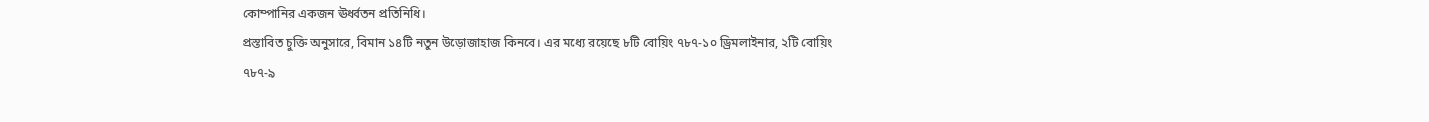কোম্পানির একজন ঊর্ধ্বতন প্রতিনিধি।
প্রস্তাবিত চুক্তি অনুসারে, বিমান ১৪টি নতুন উড়োজাহাজ কিনবে। এর মধ্যে রয়েছে ৮টি বোয়িং ৭৮৭-১০ ড্রিমলাইনার, ২টি বোয়িং ৭৮৭-৯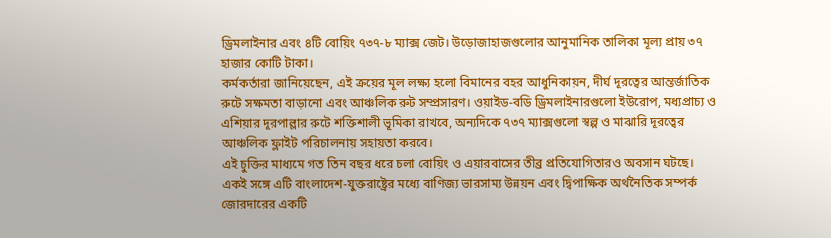ড্রিমলাইনার এবং ৪টি বোয়িং ৭৩৭-৮ ম্যাক্স জেট। উড়োজাহাজগুলোর আনুমানিক তালিকা মূল্য প্রায় ৩৭ হাজার কোটি টাকা।
কর্মকর্তারা জানিয়েছেন, এই ক্রয়ের মূল লক্ষ্য হলো বিমানের বহর আধুনিকায়ন, দীর্ঘ দূরত্বের আন্তর্জাতিক রুটে সক্ষমতা বাড়ানো এবং আঞ্চলিক রুট সম্প্রসারণ। ওয়াইড-বডি ড্রিমলাইনারগুলো ইউরোপ, মধ্যপ্রাচ্য ও এশিয়ার দূরপাল্লার রুটে শক্তিশালী ভূমিকা রাখবে, অন্যদিকে ৭৩৭ ম্যাক্সগুলো স্বল্প ও মাঝারি দূরত্বের আঞ্চলিক ফ্লাইট পরিচালনায় সহায়তা করবে।
এই চুক্তির মাধ্যমে গত তিন বছর ধরে চলা বোয়িং ও এয়ারবাসের তীব্র প্রতিযোগিতারও অবসান ঘটছে। একই সঙ্গে এটি বাংলাদেশ-যুক্তরাষ্ট্রের মধ্যে বাণিজ্য ভারসাম্য উন্নয়ন এবং দ্বিপাক্ষিক অর্থনৈতিক সম্পর্ক জোরদারের একটি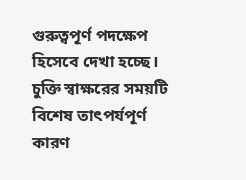গুরুত্বপূর্ণ পদক্ষেপ হিসেবে দেখা হচ্ছে।
চুক্তি স্বাক্ষরের সময়টি বিশেষ তাৎপর্যপূর্ণ কারণ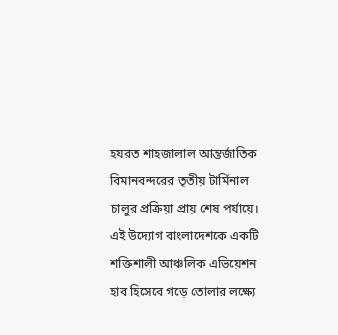হযরত শাহজালাল আন্তর্জাতিক বিমানবন্দরের তৃতীয় টার্মিনাল চালুর প্রক্রিয়া প্রায় শেষ পর্যায়ে। এই উদ্যোগ বাংলাদেশকে একটি শক্তিশালী আঞ্চলিক এভিয়েশন হাব হিসেবে গড়ে তোলার লক্ষ্যে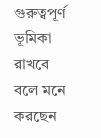গুরুত্বপূর্ণ ভূমিকা রাখবে বলে মনে করছেন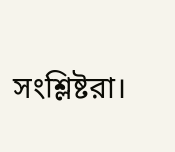সংশ্লিষ্টরা।